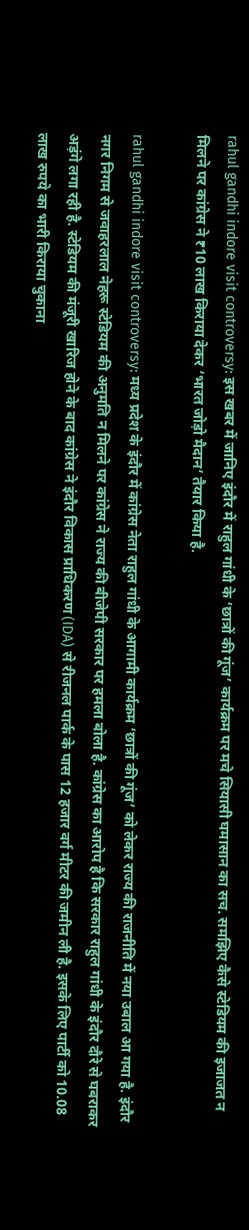rahul gandhi indore visit controversy: इस खबर में जानिए इंदौर में राहुल गांधी के ‘छात्रों की गूंज’ कार्यक्रम पर मचे सियासी घमासान का सच. समझिए कैसे स्टेडियम की इजाजत न मिलने पर कांग्रेस ने ₹10 लाख किराया देकर ‘भारत जोड़ो मैदान’ तैयार किया है.

rahul gandhi indore visit controversy: मध्य प्रदेश के इंदौर में कांग्रेस नेता राहुल गांधी के आगामी कार्यक्रम ‘छात्रों की गूंज’ को लेकर राज्य की राजनीति में नया उबाल आ गया है. इंदौर नगर निगम से जवाहरलाल नेहरू स्टेडियम की अनुमति न मिलने पर कांग्रेस ने राज्य की बीजेपी सरकार पर हमला बोला है. कांग्रेस का आरोप है कि सरकार राहुल गांधी के इंदौर दौरे से घबराकर अड़ंगे लगा रही है. स्टेडियम की मंजूरी खारिज होने के बाद कांग्रेस ने इंदौर विकास प्राधिकरण (IDA) से रीजनल पार्क के पास 12 हजार वर्ग मीटर की जमीन ली है. इसके लिए पार्टी को 10.08 लाख रुपये का भारी किराया चुकाना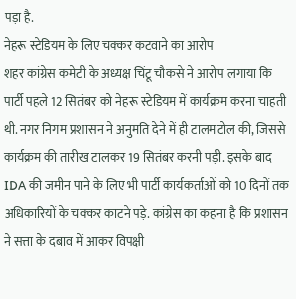पड़ा है.
नेहरू स्टेडियम के लिए चक्कर कटवाने का आरोप
शहर कांग्रेस कमेटी के अध्यक्ष चिंटू चौकसे ने आरोप लगाया कि पार्टी पहले 12 सितंबर को नेहरू स्टेडियम में कार्यक्रम करना चाहती थी. नगर निगम प्रशासन ने अनुमति देने में ही टालमटोल की, जिससे कार्यक्रम की तारीख टालकर 19 सितंबर करनी पड़ी. इसके बाद IDA की जमीन पाने के लिए भी पार्टी कार्यकर्ताओं को 10 दिनों तक अधिकारियों के चक्कर काटने पड़े. कांग्रेस का कहना है कि प्रशासन ने सत्ता के दबाव में आकर विपक्षी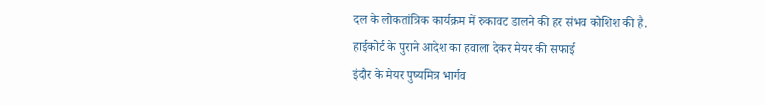दल के लोकतांत्रिक कार्यक्रम में रुकावट डालने की हर संभव कोशिश की है.
हाईकोर्ट के पुराने आदेश का हवाला देकर मेयर की सफाई
इंदौर के मेयर पुष्यमित्र भार्गव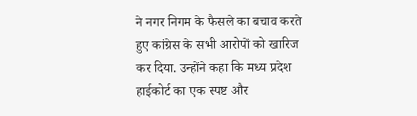ने नगर निगम के फैसले का बचाव करते हुए कांग्रेस के सभी आरोपों को खारिज कर दिया. उन्होंने कहा कि मध्य प्रदेश हाईकोर्ट का एक स्पष्ट और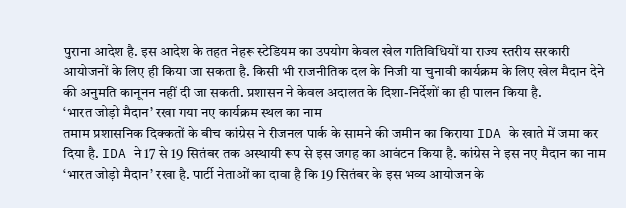पुराना आदेश है. इस आदेश के तहत नेहरू स्टेडियम का उपयोग केवल खेल गतिविधियों या राज्य स्तरीय सरकारी आयोजनों के लिए ही किया जा सकता है. किसी भी राजनीतिक दल के निजी या चुनावी कार्यक्रम के लिए खेल मैदान देने की अनुमति कानूनन नहीं दी जा सकती. प्रशासन ने केवल अदालत के दिशा-निर्देशों का ही पालन किया है.
‘भारत जोड़ो मैदान’ रखा गया नए कार्यक्रम स्थल का नाम
तमाम प्रशासनिक दिक्कतों के बीच कांग्रेस ने रीजनल पार्क के सामने की जमीन का किराया IDA के खाते में जमा कर दिया है. IDA ने 17 से 19 सितंबर तक अस्थायी रूप से इस जगह का आवंटन किया है. कांग्रेस ने इस नए मैदान का नाम ‘भारत जोड़ो मैदान’ रखा है. पार्टी नेताओं का दावा है कि 19 सितंबर के इस भव्य आयोजन के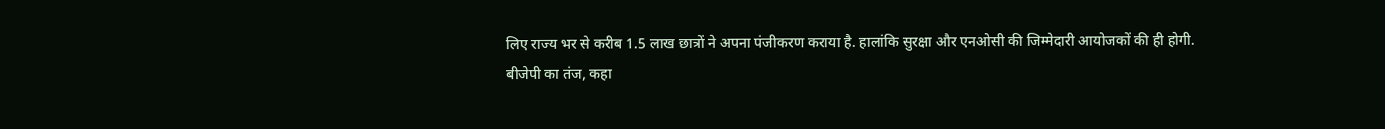लिए राज्य भर से करीब 1.5 लाख छात्रों ने अपना पंजीकरण कराया है. हालांकि सुरक्षा और एनओसी की जिम्मेदारी आयोजकों की ही होगी.
बीजेपी का तंज, कहा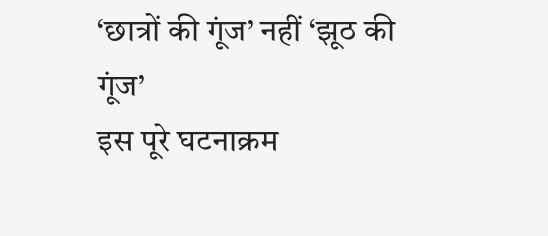‘छात्रों की गूंज’ नहीं ‘झूठ की गूंज’
इस पूरे घटनाक्रम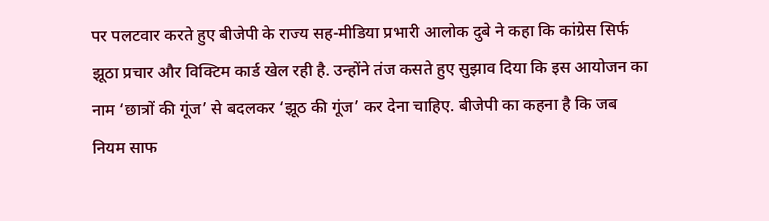पर पलटवार करते हुए बीजेपी के राज्य सह-मीडिया प्रभारी आलोक दुबे ने कहा कि कांग्रेस सिर्फ झूठा प्रचार और विक्टिम कार्ड खेल रही है. उन्होंने तंज कसते हुए सुझाव दिया कि इस आयोजन का नाम ‘छात्रों की गूंज’ से बदलकर ‘झूठ की गूंज’ कर देना चाहिए. बीजेपी का कहना है कि जब नियम साफ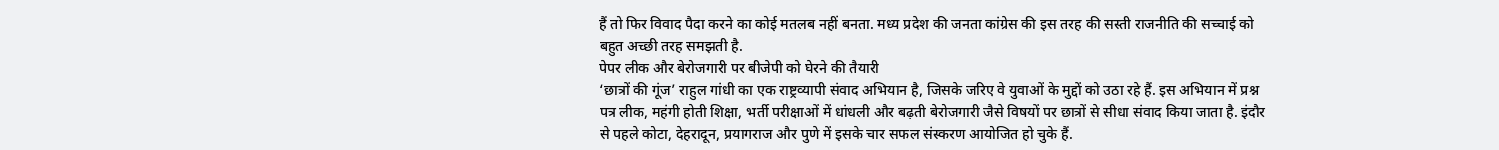हैं तो फिर विवाद पैदा करने का कोई मतलब नहीं बनता. मध्य प्रदेश की जनता कांग्रेस की इस तरह की सस्ती राजनीति की सच्चाई को बहुत अच्छी तरह समझती है.
पेपर लीक और बेरोजगारी पर बीजेपी को घेरने की तैयारी
‘छात्रों की गूंज’ राहुल गांधी का एक राष्ट्रव्यापी संवाद अभियान है, जिसके जरिए वे युवाओं के मुद्दों को उठा रहे हैं. इस अभियान में प्रश्न पत्र लीक, महंगी होती शिक्षा, भर्ती परीक्षाओं में धांधली और बढ़ती बेरोजगारी जैसे विषयों पर छात्रों से सीधा संवाद किया जाता है. इंदौर से पहले कोटा, देहरादून, प्रयागराज और पुणे में इसके चार सफल संस्करण आयोजित हो चुके हैं.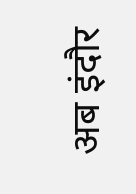अब इंदौर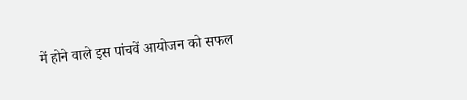में होने वाले इस पांचवें आयोजन को सफल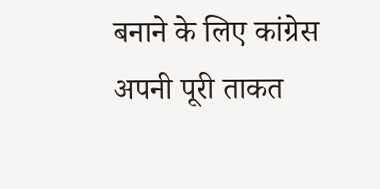बनाने के लिए कांग्रेस अपनी पूरी ताकत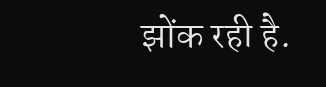झोंक रही है.